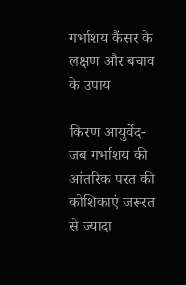गर्भाशय कैंसर के लक्षण और बचाव के उपाय

किरण आयुर्वेद- जब गर्भाशय की आंतरिक परत की कोशिकाएं जरूरत से ज्यादा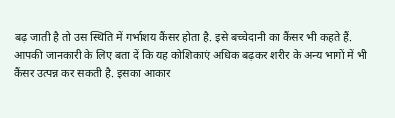बढ़ जाती है तो उस स्थिति में गर्भाशय कैंसर होता है. इसे बच्चेदानी का कैंसर भी कहते हैं. आपकी जानकारी के लिए बता दें कि यह कोशिकाएं अधिक बढ़कर शरीर के अन्य भागों में भी कैंसर उत्पन्न कर सकती है. इसका आकार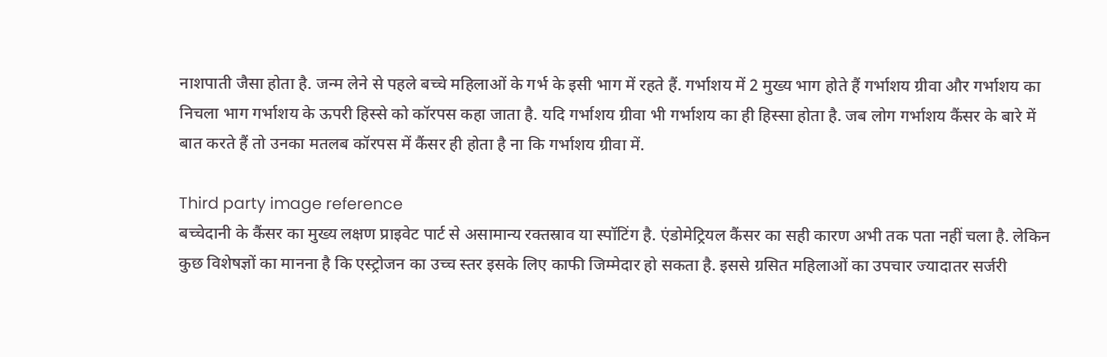नाशपाती जैसा होता है. जन्म लेने से पहले बच्चे महिलाओं के गर्भ के इसी भाग में रहते हैं. गर्भाशय में 2 मुख्य भाग होते हैं गर्भाशय ग्रीवा और गर्भाशय का निचला भाग गर्भाशय के ऊपरी हिस्से को कॉरपस कहा जाता है. यदि गर्भाशय ग्रीवा भी गर्भाशय का ही हिस्सा होता है. जब लोग गर्भाशय कैंसर के बारे में बात करते हैं तो उनका मतलब कॉरपस में कैंसर ही होता है ना कि गर्भाशय ग्रीवा में.

Third party image reference
बच्चेदानी के कैंसर का मुख्य लक्षण प्राइवेट पार्ट से असामान्य रक्तस्राव या स्पॉटिंग है. एंडोमेट्रियल कैंसर का सही कारण अभी तक पता नहीं चला है. लेकिन कुछ विशेषज्ञों का मानना है कि एस्ट्रोजन का उच्च स्तर इसके लिए काफी जिम्मेदार हो सकता है. इससे ग्रसित महिलाओं का उपचार ज्यादातर सर्जरी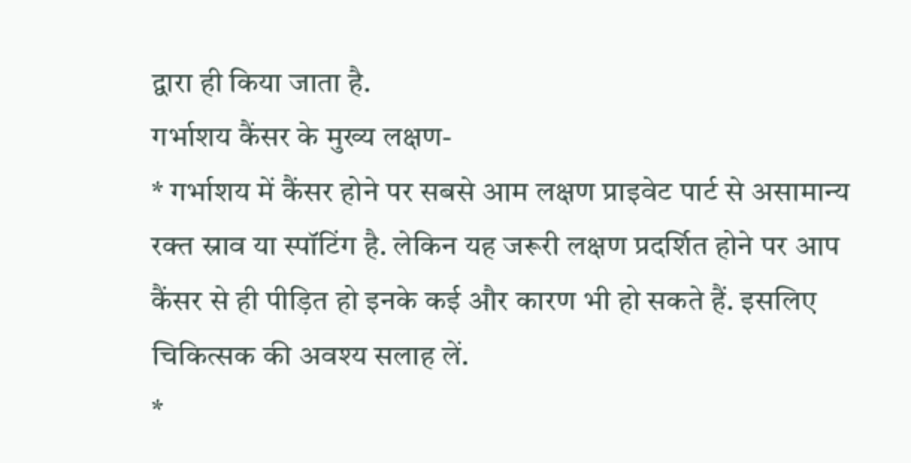द्वारा ही किया जाता है.
गर्भाशय कैंसर के मुख्य लक्षण-
* गर्भाशय में कैंसर होने पर सबसे आम लक्षण प्राइवेट पार्ट से असामान्य रक्त स्राव या स्पॉटिंग है. लेकिन यह जरूरी लक्षण प्रदर्शित होने पर आप कैंसर से ही पीड़ित हो इनके कई और कारण भी हो सकते हैं. इसलिए चिकित्सक की अवश्य सलाह लें.
*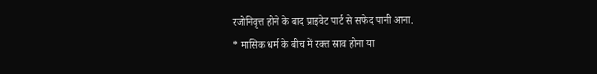रजोनिवृत्त होने के बाद प्राइवेट पार्ट से सफेद पानी आना.
* मासिक धर्म के बीच में रक्त स्राव होना या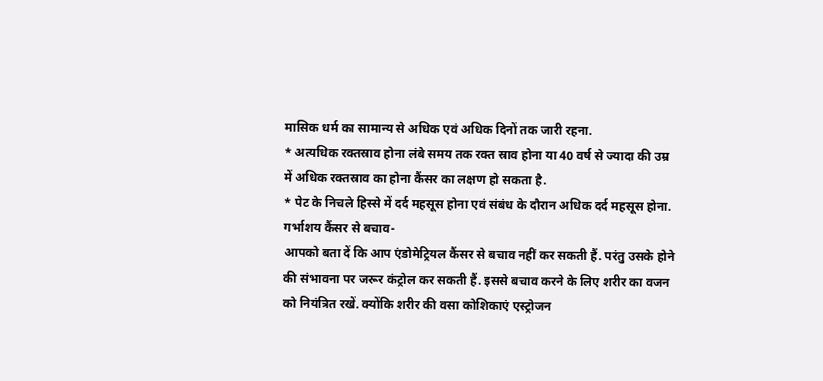मासिक धर्म का सामान्य से अधिक एवं अधिक दिनों तक जारी रहना.
* अत्यधिक रक्तस्राव होना लंबे समय तक रक्त स्राव होना या 40 वर्ष से ज्यादा की उम्र में अधिक रक्तस्राव का होना कैंसर का लक्षण हो सकता है.
* पेट के निचले हिस्से में दर्द महसूस होना एवं संबंध के दौरान अधिक दर्द महसूस होना.
गर्भाशय कैंसर से बचाव-
आपको बता दें कि आप एंडोमेट्रियल कैंसर से बचाव नहीं कर सकती हैं. परंतु उसके होने की संभावना पर जरूर कंट्रोल कर सकती हैं. इससे बचाव करने के लिए शरीर का वजन को नियंत्रित रखें. क्योंकि शरीर की वसा कोशिकाएं एस्ट्रोजन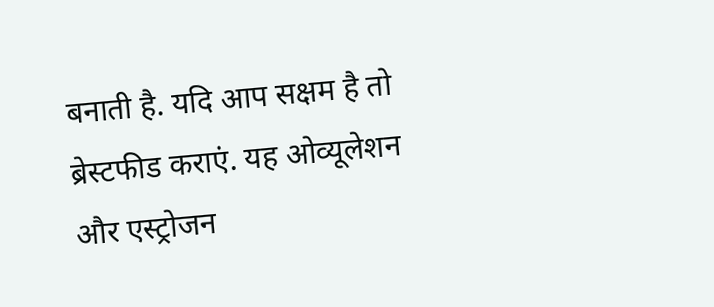बनाती है. यदि आप सक्षम है तो ब्रेस्टफीड कराएं. यह ओव्यूलेशन और एस्ट्रोजन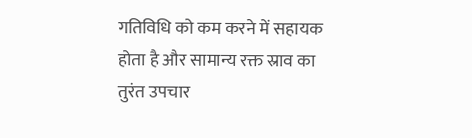गतिविधि को कम करने में सहायक होता है और सामान्य रक्त स्राव का तुरंत उपचार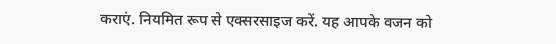कराएं. नियमित रूप से एक्सरसाइज करें. यह आपके वजन को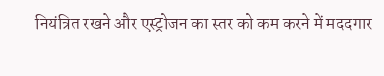नियंत्रित रखने और एस्ट्रोजन का स्तर को कम करने में मददगार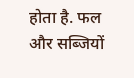होता है. फल और सब्जियों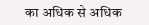का अधिक से अधिक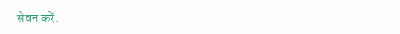सेवन करें.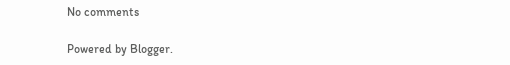No comments

Powered by Blogger.